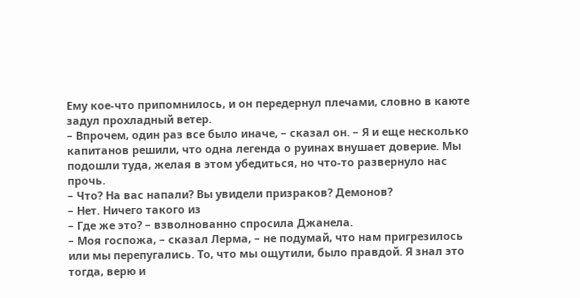Ему кое-что припомнилось, и он передернул плечами, словно в каюте задул прохладный ветер.
– Впрочем, один раз все было иначе, – сказал он. – Я и еще несколько капитанов решили, что одна легенда о руинах внушает доверие. Мы подошли туда, желая в этом убедиться, но что-то развернуло нас прочь.
– Что? На вас напали? Вы увидели призраков? Демонов?
– Нет. Ничего такого из
– Где же это? – взволнованно спросила Джанела.
– Моя госпожа, – сказал Лерма, – не подумай, что нам пригрезилось или мы перепугались. То, что мы ощутили, было правдой. Я знал это тогда, верю и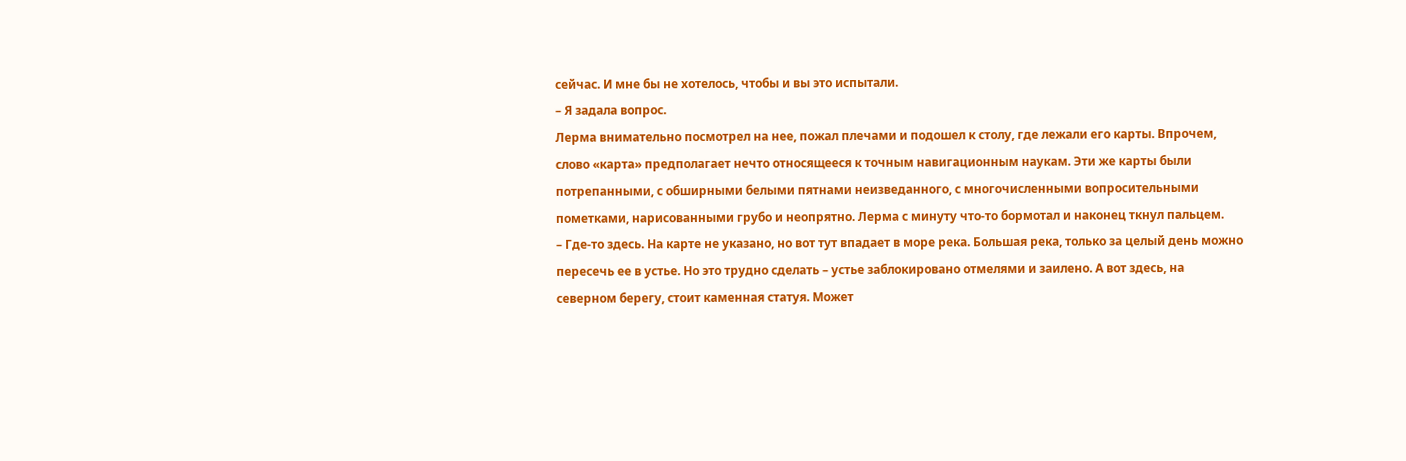сейчас. И мне бы не хотелось, чтобы и вы это испытали.
– Я задала вопрос.
Лерма внимательно посмотрел на нее, пожал плечами и подошел к столу, где лежали его карты. Впрочем, слово «карта» предполагает нечто относящееся к точным навигационным наукам. Эти же карты были потрепанными, с обширными белыми пятнами неизведанного, с многочисленными вопросительными пометками, нарисованными грубо и неопрятно. Лерма с минуту что-то бормотал и наконец ткнул пальцем.
– Где-то здесь. На карте не указано, но вот тут впадает в море река. Большая река, только за целый день можно пересечь ее в устье. Но это трудно сделать – устье заблокировано отмелями и заилено. А вот здесь, на северном берегу, стоит каменная статуя. Может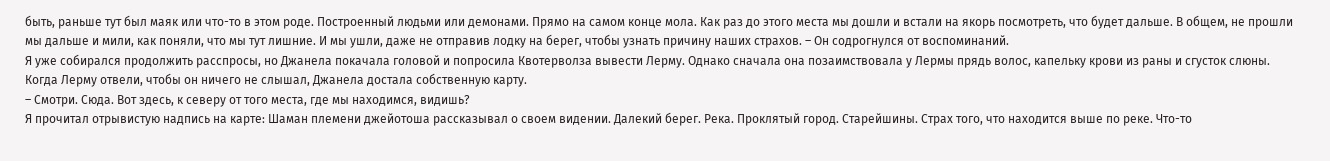быть, раньше тут был маяк или что-то в этом роде. Построенный людьми или демонами. Прямо на самом конце мола. Как раз до этого места мы дошли и встали на якорь посмотреть, что будет дальше. В общем, не прошли мы дальше и мили, как поняли, что мы тут лишние. И мы ушли, даже не отправив лодку на берег, чтобы узнать причину наших страхов. – Он содрогнулся от воспоминаний.
Я уже собирался продолжить расспросы, но Джанела покачала головой и попросила Квотерволза вывести Лерму. Однако сначала она позаимствовала у Лермы прядь волос, капельку крови из раны и сгусток слюны.
Когда Лерму отвели, чтобы он ничего не слышал, Джанела достала собственную карту.
– Смотри. Сюда. Вот здесь, к северу от того места, где мы находимся, видишь?
Я прочитал отрывистую надпись на карте: Шаман племени джейотоша рассказывал о своем видении. Далекий берег. Река. Проклятый город. Старейшины. Страх того, что находится выше по реке. Что-то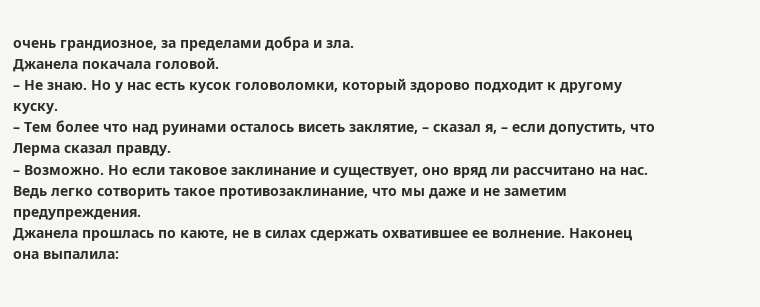очень грандиозное, за пределами добра и зла.
Джанела покачала головой.
– Не знаю. Но у нас есть кусок головоломки, который здорово подходит к другому куску.
– Тем более что над руинами осталось висеть заклятие, – сказал я, – если допустить, что Лерма сказал правду.
– Возможно. Но если таковое заклинание и существует, оно вряд ли рассчитано на нас. Ведь легко сотворить такое противозаклинание, что мы даже и не заметим предупреждения.
Джанела прошлась по каюте, не в силах сдержать охватившее ее волнение. Наконец она выпалила: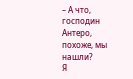– А что, господин Антеро, похоже, мы нашли?
Я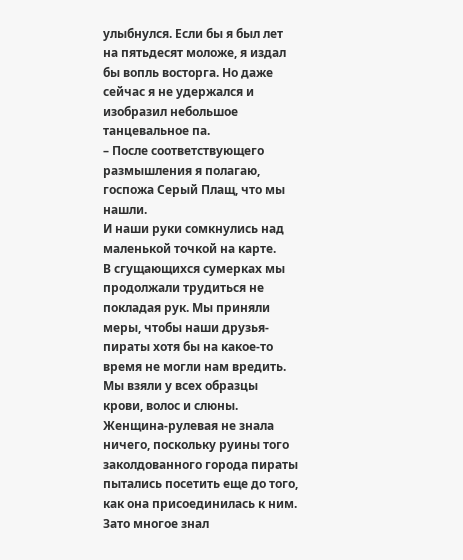улыбнулся. Если бы я был лет на пятьдесят моложе, я издал бы вопль восторга. Но даже сейчас я не удержался и изобразил небольшое танцевальное па.
– После соответствующего размышления я полагаю, госпожа Серый Плащ, что мы нашли.
И наши руки сомкнулись над маленькой точкой на карте.
В сгущающихся сумерках мы продолжали трудиться не покладая рук. Мы приняли меры, чтобы наши друзья-пираты хотя бы на какое-то время не могли нам вредить. Мы взяли у всех образцы крови, волос и слюны. Женщина-рулевая не знала ничего, поскольку руины того заколдованного города пираты пытались посетить еще до того, как она присоединилась к ним. Зато многое знал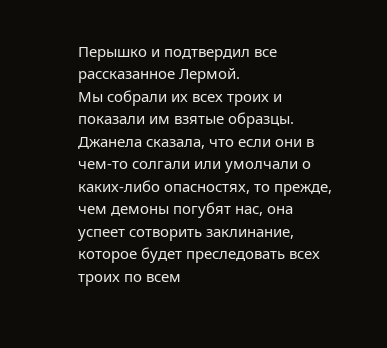Перышко и подтвердил все рассказанное Лермой.
Мы собрали их всех троих и показали им взятые образцы. Джанела сказала, что если они в чем-то солгали или умолчали о каких-либо опасностях, то прежде, чем демоны погубят нас, она успеет сотворить заклинание, которое будет преследовать всех троих по всем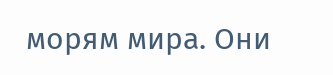морям мира. Они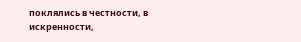поклялись в честности, в искренности,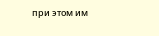при этом им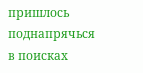пришлось поднапрячься в поисках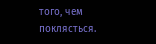того, чем поклясться.